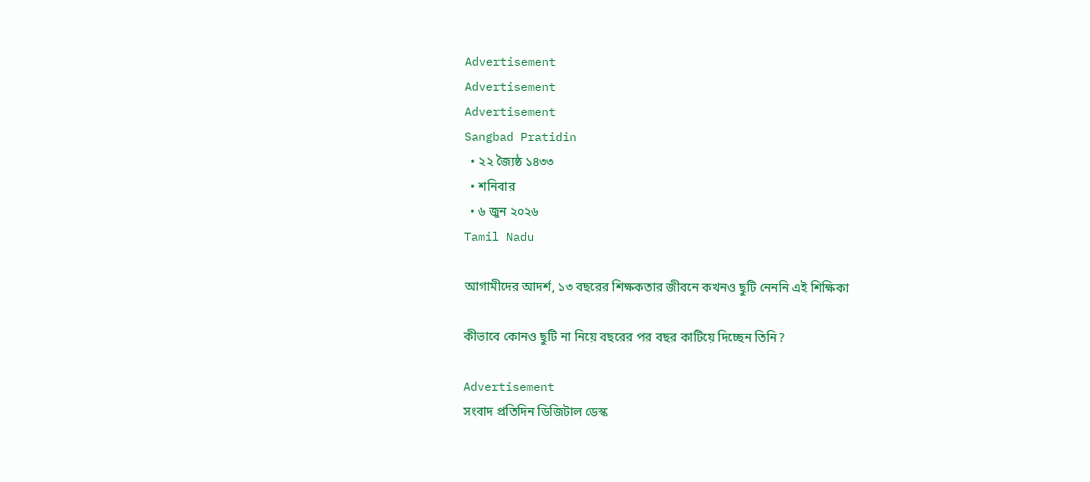Advertisement
Advertisement
Advertisement
Sangbad Pratidin
  • ২২ জ্যৈষ্ঠ ১৪৩৩
  • শনিবার
  • ৬ জুন ২০২৬
Tamil Nadu

আগামীদের আদর্শ, ১৩ বছরের শিক্ষকতার জীবনে কখনও ছুটি নেননি এই শিক্ষিকা

কীভাবে কোনও ছুটি না নিয়ে বছরের পর বছর কাটিয়ে দিচ্ছেন তিনি?

Advertisement
সংবাদ প্রতিদিন ডিজিটাল ডেস্ক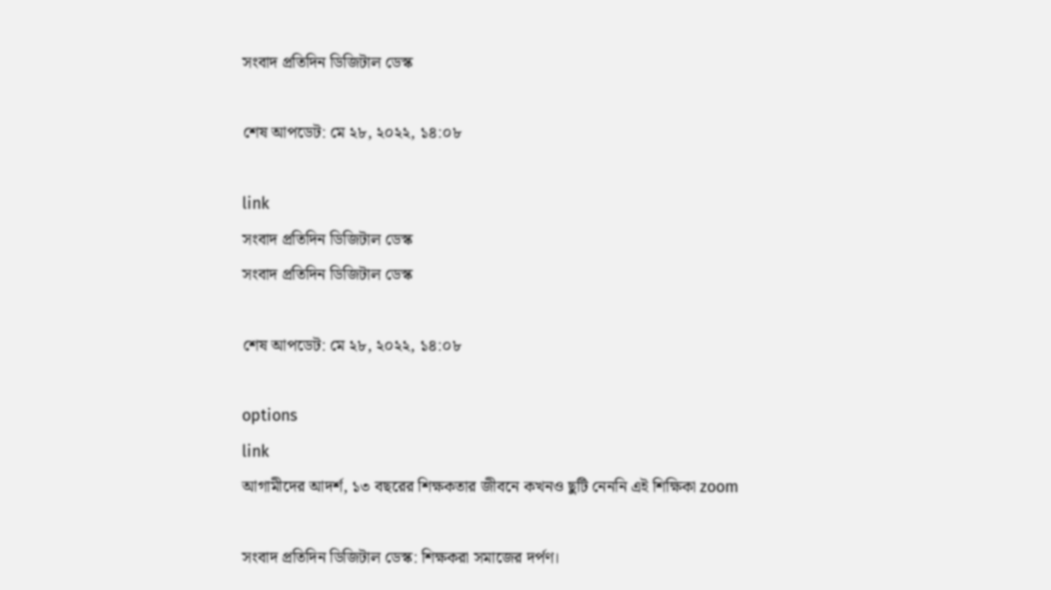সংবাদ প্রতিদিন ডিজিটাল ডেস্ক

শেষ আপডেট: মে ২৮, ২০২২, ১৪:০৮

link
সংবাদ প্রতিদিন ডিজিটাল ডেস্ক
সংবাদ প্রতিদিন ডিজিটাল ডেস্ক

শেষ আপডেট: মে ২৮, ২০২২, ১৪:০৮

options
link
আগামীদের আদর্শ, ১৩ বছরের শিক্ষকতার জীবনে কখনও ছুটি নেননি এই শিক্ষিকা zoom

সংবাদ প্রতিদিন ডিজিটাল ডেস্ক: শিক্ষকরা সমাজের দর্পণ।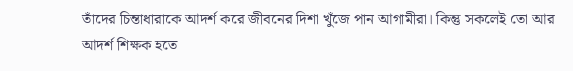তাঁদের চিন্তাধারাকে আদর্শ করে জীবনের দিশা খুঁজে পান আগামীরা। কিন্তু সকলেই তো আর আদর্শ শিক্ষক হতে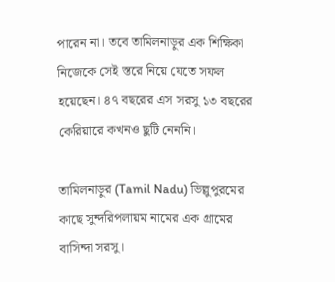পারেন না। তবে তামিলনাড়ুর এক শিক্ষিকা নিজেকে সেই স্তরে নিয়ে যেতে সফল হয়েছেন। ৪৭ বছরের এস সরসু ১৩ বছরের কেরিয়ারে কখনও ছুটি নেননি।

তামিলনাড়ুর (Tamil Nadu) ভিল্লুপুরমের কাছে সুন্দরিপলায়ম নামের এক গ্রামের বাসিন্দা সরসু।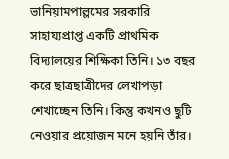ভানিয়ামপাল্লমের সরকারি সাহায্যপ্রাপ্ত একটি প্রাথমিক বিদ্যালয়ের শিক্ষিকা তিনি। ১৩ বছর করে ছাত্রছাত্রীদের লেখাপড়া শেখাচ্ছেন তিনি। কিন্তু কখনও ছুটি নেওয়ার প্রয়োজন মনে হয়নি তাঁর।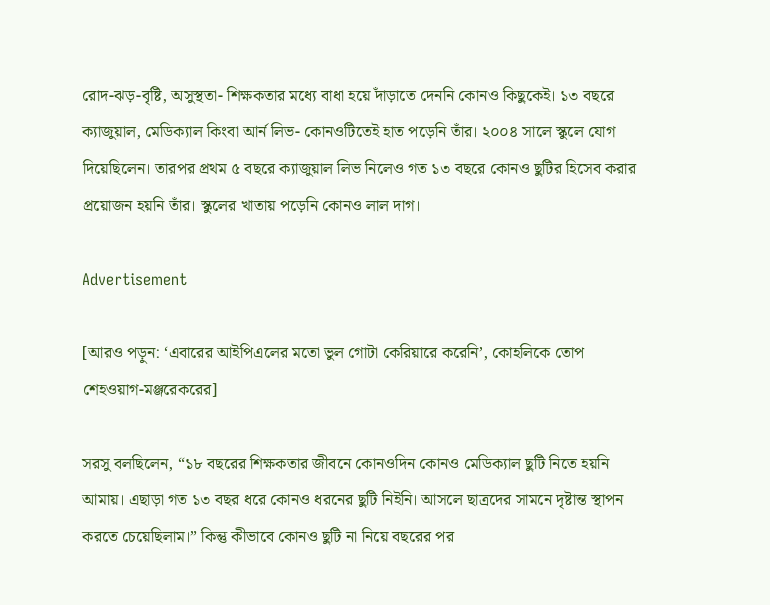রোদ-ঝড়-বৃষ্টি, অসুস্থতা- শিক্ষকতার মধ্যে বাধা হয়ে দাঁড়াতে দেননি কোনও কিছুকেই। ১৩ বছরে ক্যাজুয়াল, মেডিক্যাল কিংবা আর্ন লিভ- কোনওটিতেই হাত পড়েনি তাঁর। ২০০৪ সালে স্কুলে যোগ দিয়েছিলেন। তারপর প্রথম ৫ বছরে ক্যাজুয়াল লিভ নিলেও গত ১৩ বছরে কোনও ছুটির হিসেব করার প্রয়োজন হয়নি তাঁর। স্কুলের খাতায় পড়েনি কোনও লাল দাগ।

Advertisement

[আরও পড়ুন: ‘এবারের আইপিএলের মতো ভুল গোটা কেরিয়ারে করেনি’, কোহলিকে তোপ শেহওয়াগ-মঞ্জরেকরের]

সরসু বলছিলেন, “১৮ বছরের শিক্ষকতার জীবনে কোনওদিন কোনও মেডিক্যাল ছুটি নিতে হয়নি আমায়। এছাড়া গত ১৩ বছর ধরে কোনও ধরনের ছুটি নিইনি। আসলে ছাত্রদের সামনে দৃষ্টান্ত স্থাপন করতে চেয়েছিলাম।” কিন্তু কীভাবে কোনও ছুটি না নিয়ে বছরের পর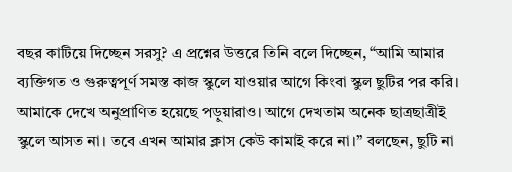বছর কাটিয়ে দিচ্ছেন সরসু? এ প্রশ্নের উত্তরে তিনি বলে দিচ্ছেন, “আমি আমার ব্যক্তিগত ও গুরুত্বপূর্ণ সমস্ত কাজ স্কুলে যাওয়ার আগে কিংবা স্কুল ছুটির পর করি। আমাকে দেখে অনুপ্রাণিত হয়েছে পড়ুয়ারাও। আগে দেখতাম অনেক ছাত্রছাত্রীই স্কুলে আসত না। তবে এখন আমার ক্লাস কেউ কামাই করে না।” বলছেন, ছুটি না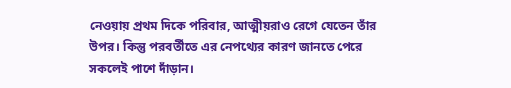নেওয়ায় প্রথম দিকে পরিবার, আত্মীয়রাও রেগে যেতেন তাঁর উপর। কিন্তু পরবর্তীতে এর নেপথ্যের কারণ জানতে পেরে সকলেই পাশে দাঁড়ান।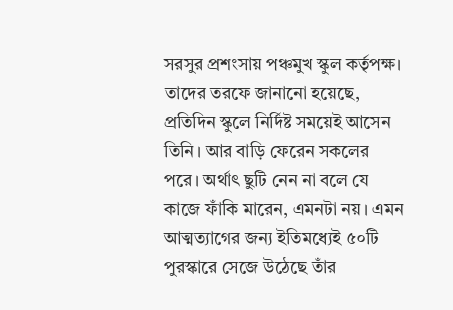সরসুর প্রশংসায় পঞ্চমুখ স্কুল কর্তৃপক্ষ। তাদের তরফে জানানো হয়েছে, প্রতিদিন স্কুলে নির্দিষ্ট সময়েই আসেন তিনি। আর বাড়ি ফেরেন সকলের পরে। অর্থাৎ ছুটি নেন না বলে যে কাজে ফাঁকি মারেন, এমনটা নয়। এমন আত্মত্যাগের জন্য ইতিমধ্যেই ৫০টি পুরস্কারে সেজে উঠেছে তাঁর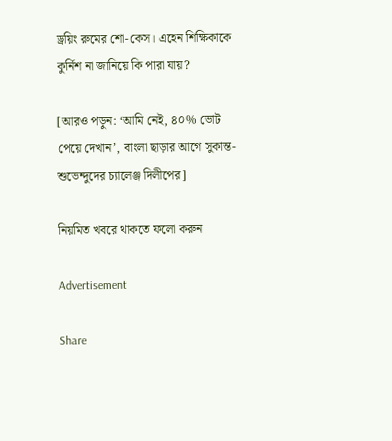ড্রয়িং রুমের শো-কেস। এহেন শিক্ষিকাকে কুর্নিশ না জানিয়ে কি পারা যায়?

[আরও পড়ুন: ‘আমি নেই, ৪০% ভোট পেয়ে দেখান’, বাংলা ছাড়ার আগে সুকান্ত-শুভেন্দুদের চ্যালেঞ্জ দিলীপের]

নিয়মিত খবরে থাকতে ফলো করুন

Advertisement

Share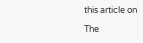this article on

The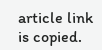article link is copied.